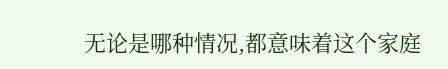无论是哪种情况,都意味着这个家庭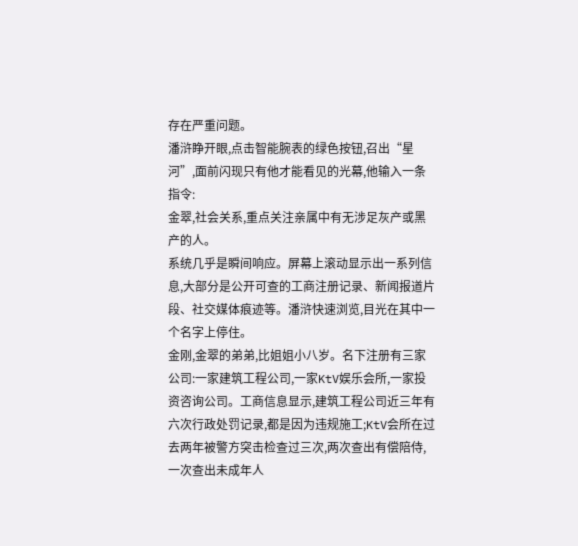存在严重问题。
潘浒睁开眼,点击智能腕表的绿色按钮,召出“星河”,面前闪现只有他才能看见的光幕,他输入一条指令:
金翠,社会关系,重点关注亲属中有无涉足灰产或黑产的人。
系统几乎是瞬间响应。屏幕上滚动显示出一系列信息,大部分是公开可查的工商注册记录、新闻报道片段、社交媒体痕迹等。潘浒快速浏览,目光在其中一个名字上停住。
金刚,金翠的弟弟,比姐姐小八岁。名下注册有三家公司:一家建筑工程公司,一家KtV娱乐会所,一家投资咨询公司。工商信息显示,建筑工程公司近三年有六次行政处罚记录,都是因为违规施工;KtV会所在过去两年被警方突击检查过三次,两次查出有偿陪侍,一次查出未成年人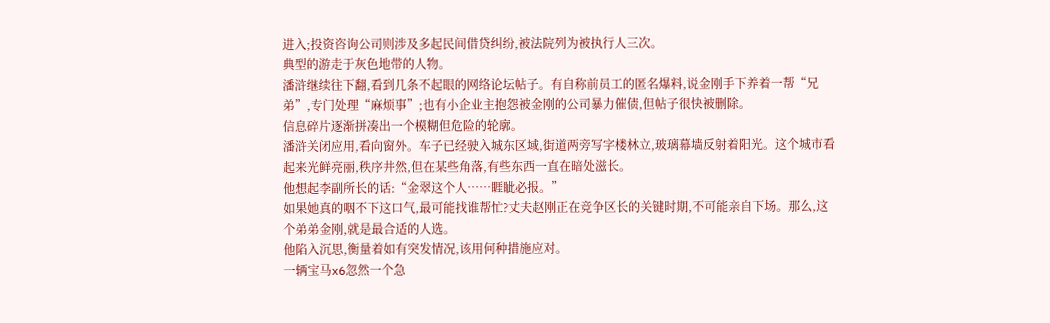进入;投资咨询公司则涉及多起民间借贷纠纷,被法院列为被执行人三次。
典型的游走于灰色地带的人物。
潘浒继续往下翻,看到几条不起眼的网络论坛帖子。有自称前员工的匿名爆料,说金刚手下养着一帮“兄弟”,专门处理“麻烦事”;也有小企业主抱怨被金刚的公司暴力催债,但帖子很快被删除。
信息碎片逐渐拼凑出一个模糊但危险的轮廓。
潘浒关闭应用,看向窗外。车子已经驶入城东区域,街道两旁写字楼林立,玻璃幕墙反射着阳光。这个城市看起来光鲜亮丽,秩序井然,但在某些角落,有些东西一直在暗处滋长。
他想起李副所长的话:“金翠这个人……睚眦必报。”
如果她真的咽不下这口气,最可能找谁帮忙?丈夫赵刚正在竞争区长的关键时期,不可能亲自下场。那么,这个弟弟金刚,就是最合适的人选。
他陷入沉思,衡量着如有突发情况,该用何种措施应对。
一辆宝马x6忽然一个急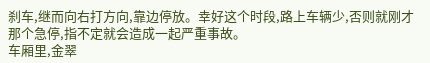刹车,继而向右打方向,靠边停放。幸好这个时段,路上车辆少,否则就刚才那个急停,指不定就会造成一起严重事故。
车厢里,金翠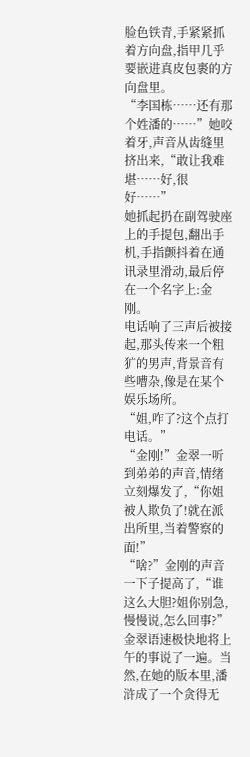脸色铁青,手紧紧抓着方向盘,指甲几乎要嵌进真皮包裹的方向盘里。
“李国栋……还有那个姓潘的……”她咬着牙,声音从齿缝里挤出来,“敢让我难堪……好,很好……”
她抓起扔在副驾驶座上的手提包,翻出手机,手指颤抖着在通讯录里滑动,最后停在一个名字上:金刚。
电话响了三声后被接起,那头传来一个粗犷的男声,背景音有些嘈杂,像是在某个娱乐场所。
“姐,咋了?这个点打电话。”
“金刚!”金翠一听到弟弟的声音,情绪立刻爆发了,“你姐被人欺负了!就在派出所里,当着警察的面!”
“啥?”金刚的声音一下子提高了,“谁这么大胆?姐你别急,慢慢说,怎么回事?”
金翠语速极快地将上午的事说了一遍。当然,在她的版本里,潘浒成了一个贪得无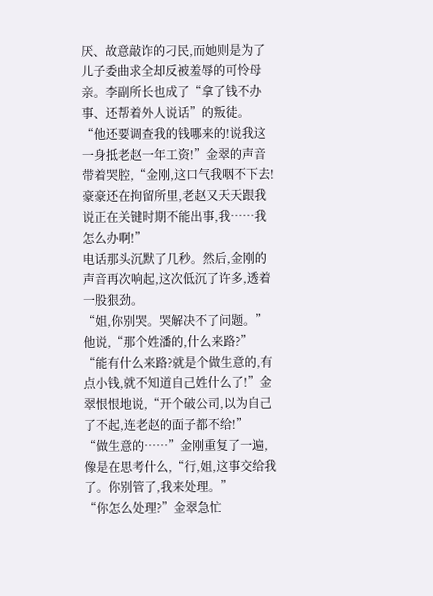厌、故意敲诈的刁民,而她则是为了儿子委曲求全却反被羞辱的可怜母亲。李副所长也成了“拿了钱不办事、还帮着外人说话”的叛徒。
“他还要调查我的钱哪来的!说我这一身抵老赵一年工资!”金翠的声音带着哭腔,“金刚,这口气我咽不下去!豪豪还在拘留所里,老赵又天天跟我说正在关键时期不能出事,我……我怎么办啊!”
电话那头沉默了几秒。然后,金刚的声音再次响起,这次低沉了许多,透着一股狠劲。
“姐,你别哭。哭解决不了问题。”他说,“那个姓潘的,什么来路?”
“能有什么来路?就是个做生意的,有点小钱,就不知道自己姓什么了!”金翠恨恨地说,“开个破公司,以为自己了不起,连老赵的面子都不给!”
“做生意的……”金刚重复了一遍,像是在思考什么,“行,姐,这事交给我了。你别管了,我来处理。”
“你怎么处理?”金翠急忙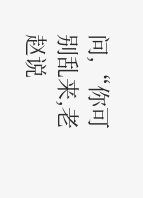问,“你可别乱来,老赵说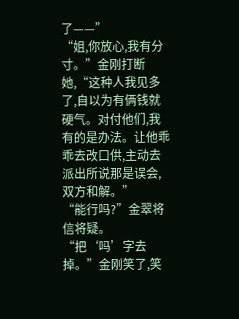了——”
“姐,你放心,我有分寸。”金刚打断她,“这种人我见多了,自以为有俩钱就硬气。对付他们,我有的是办法。让他乖乖去改口供,主动去派出所说那是误会,双方和解。”
“能行吗?”金翠将信将疑。
“把‘吗’字去掉。”金刚笑了,笑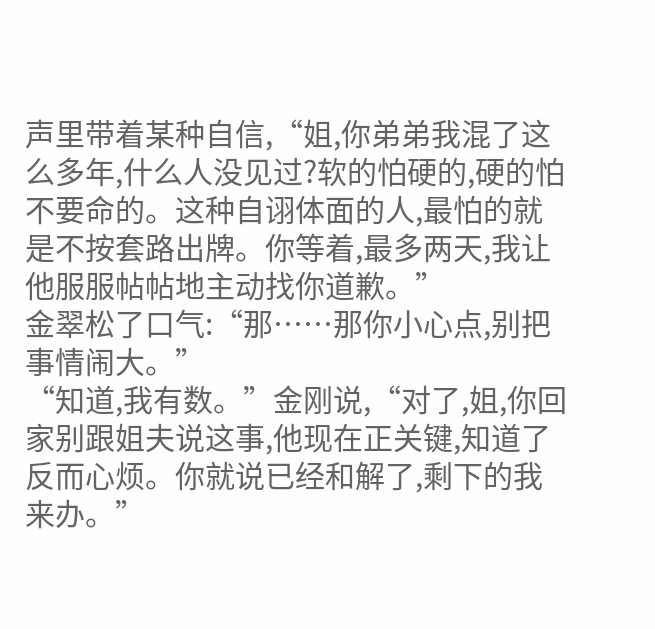声里带着某种自信,“姐,你弟弟我混了这么多年,什么人没见过?软的怕硬的,硬的怕不要命的。这种自诩体面的人,最怕的就是不按套路出牌。你等着,最多两天,我让他服服帖帖地主动找你道歉。”
金翠松了口气:“那……那你小心点,别把事情闹大。”
“知道,我有数。”金刚说,“对了,姐,你回家别跟姐夫说这事,他现在正关键,知道了反而心烦。你就说已经和解了,剩下的我来办。”